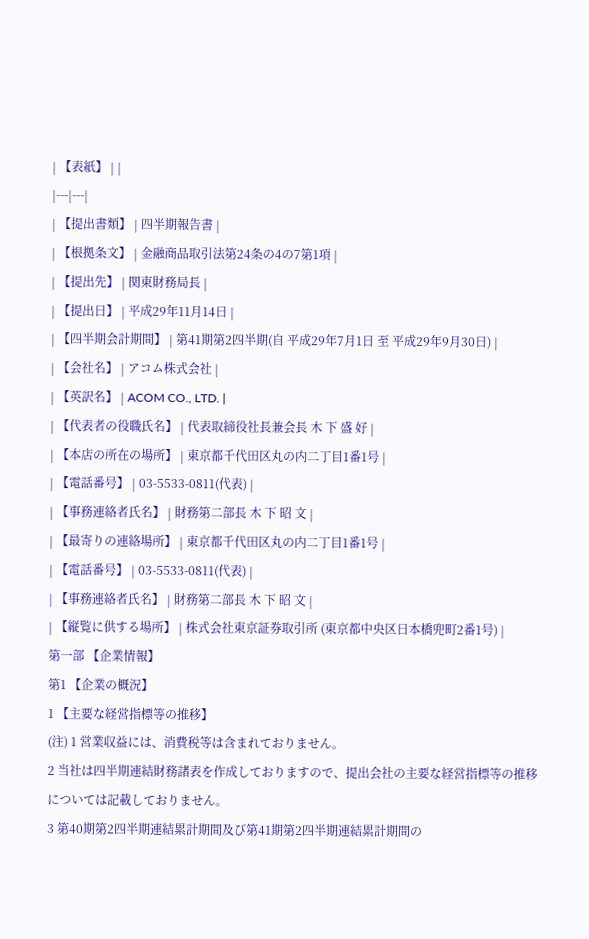| 【表紙】 | |
|---|---|
| 【提出書類】 | 四半期報告書 |
| 【根拠条文】 | 金融商品取引法第24条の4の7第1項 |
| 【提出先】 | 関東財務局長 |
| 【提出日】 | 平成29年11月14日 |
| 【四半期会計期間】 | 第41期第2四半期(自 平成29年7月1日 至 平成29年9月30日) |
| 【会社名】 | アコム株式会社 |
| 【英訳名】 | ACOM CO., LTD. |
| 【代表者の役職氏名】 | 代表取締役社長兼会長 木 下 盛 好 |
| 【本店の所在の場所】 | 東京都千代田区丸の内二丁目1番1号 |
| 【電話番号】 | 03-5533-0811(代表) |
| 【事務連絡者氏名】 | 財務第二部長 木 下 昭 文 |
| 【最寄りの連絡場所】 | 東京都千代田区丸の内二丁目1番1号 |
| 【電話番号】 | 03-5533-0811(代表) |
| 【事務連絡者氏名】 | 財務第二部長 木 下 昭 文 |
| 【縦覧に供する場所】 | 株式会社東京証券取引所 (東京都中央区日本橋兜町2番1号) |
第一部 【企業情報】
第1 【企業の概況】
1 【主要な経営指標等の推移】
(注) 1 営業収益には、消費税等は含まれておりません。
2 当社は四半期連結財務諸表を作成しておりますので、提出会社の主要な経営指標等の推移については記載しておりません。
3 第40期第2四半期連結累計期間及び第41期第2四半期連結累計期間の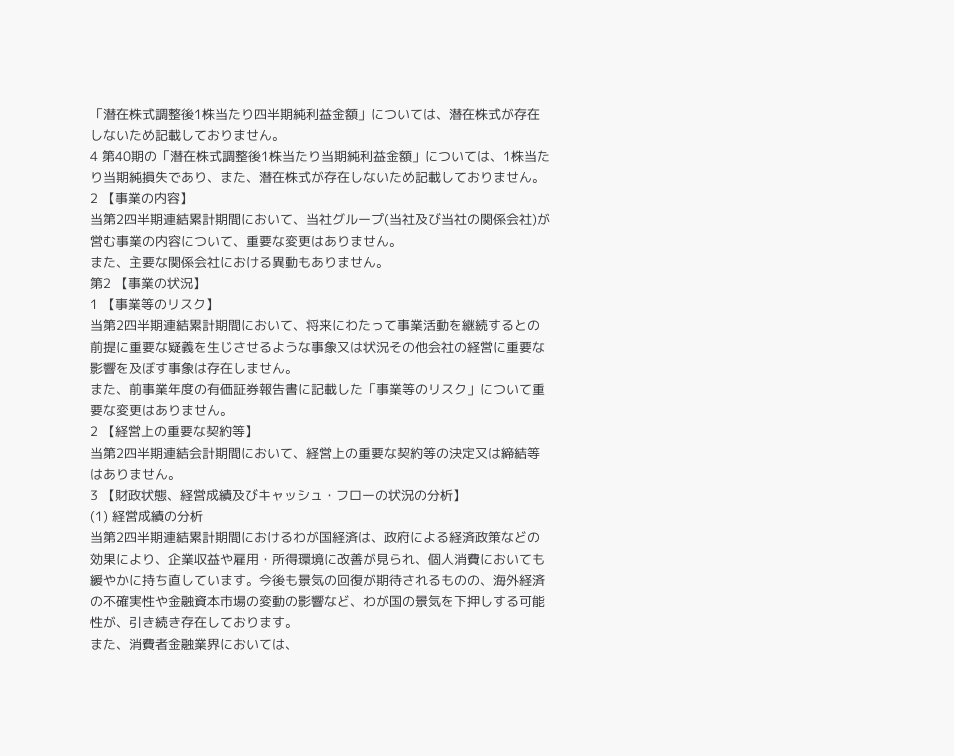「潜在株式調整後1株当たり四半期純利益金額」については、潜在株式が存在しないため記載しておりません。
4 第40期の「潜在株式調整後1株当たり当期純利益金額」については、1株当たり当期純損失であり、また、潜在株式が存在しないため記載しておりません。
2 【事業の内容】
当第2四半期連結累計期間において、当社グループ(当社及び当社の関係会社)が営む事業の内容について、重要な変更はありません。
また、主要な関係会社における異動もありません。
第2 【事業の状況】
1 【事業等のリスク】
当第2四半期連結累計期間において、将来にわたって事業活動を継続するとの前提に重要な疑義を生じさせるような事象又は状況その他会社の経営に重要な影響を及ぼす事象は存在しません。
また、前事業年度の有価証券報告書に記載した「事業等のリスク」について重要な変更はありません。
2 【経営上の重要な契約等】
当第2四半期連結会計期間において、経営上の重要な契約等の決定又は締結等はありません。
3 【財政状態、経営成績及びキャッシュ・フローの状況の分析】
(1) 経営成績の分析
当第2四半期連結累計期間におけるわが国経済は、政府による経済政策などの効果により、企業収益や雇用・所得環境に改善が見られ、個人消費においても緩やかに持ち直しています。今後も景気の回復が期待されるものの、海外経済の不確実性や金融資本市場の変動の影響など、わが国の景気を下押しする可能性が、引き続き存在しております。
また、消費者金融業界においては、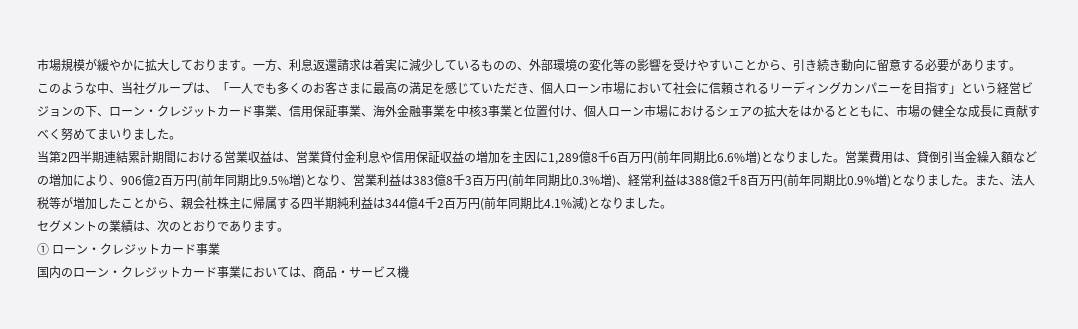市場規模が緩やかに拡大しております。一方、利息返還請求は着実に減少しているものの、外部環境の変化等の影響を受けやすいことから、引き続き動向に留意する必要があります。
このような中、当社グループは、「一人でも多くのお客さまに最高の満足を感じていただき、個人ローン市場において社会に信頼されるリーディングカンパニーを目指す」という経営ビジョンの下、ローン・クレジットカード事業、信用保証事業、海外金融事業を中核3事業と位置付け、個人ローン市場におけるシェアの拡大をはかるとともに、市場の健全な成長に貢献すべく努めてまいりました。
当第2四半期連結累計期間における営業収益は、営業貸付金利息や信用保証収益の増加を主因に1,289億8千6百万円(前年同期比6.6%増)となりました。営業費用は、貸倒引当金繰入額などの増加により、906億2百万円(前年同期比9.5%増)となり、営業利益は383億8千3百万円(前年同期比0.3%増)、経常利益は388億2千8百万円(前年同期比0.9%増)となりました。また、法人税等が増加したことから、親会社株主に帰属する四半期純利益は344億4千2百万円(前年同期比4.1%減)となりました。
セグメントの業績は、次のとおりであります。
① ローン・クレジットカード事業
国内のローン・クレジットカード事業においては、商品・サービス機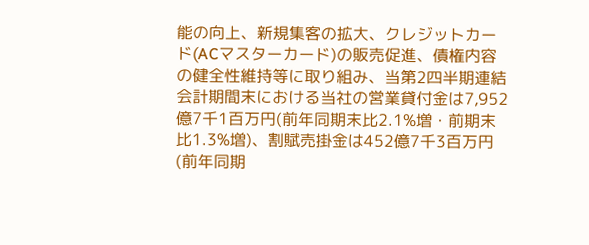能の向上、新規集客の拡大、クレジットカード(ACマスターカード)の販売促進、債権内容の健全性維持等に取り組み、当第2四半期連結会計期間末における当社の営業貸付金は7,952億7千1百万円(前年同期末比2.1%増・前期末比1.3%増)、割賦売掛金は452億7千3百万円(前年同期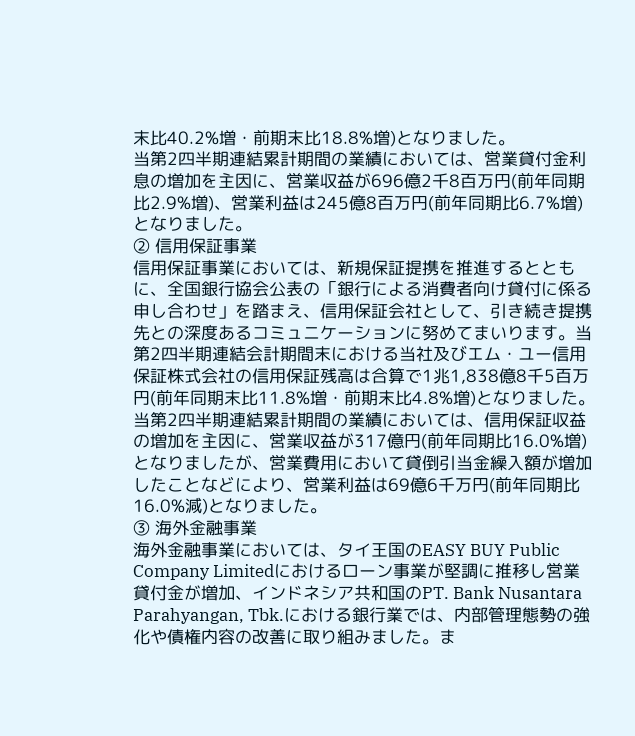末比40.2%増・前期末比18.8%増)となりました。
当第2四半期連結累計期間の業績においては、営業貸付金利息の増加を主因に、営業収益が696億2千8百万円(前年同期比2.9%増)、営業利益は245億8百万円(前年同期比6.7%増)となりました。
② 信用保証事業
信用保証事業においては、新規保証提携を推進するとともに、全国銀行協会公表の「銀行による消費者向け貸付に係る申し合わせ」を踏まえ、信用保証会社として、引き続き提携先との深度あるコミュニケーションに努めてまいります。当第2四半期連結会計期間末における当社及びエム・ユー信用保証株式会社の信用保証残高は合算で1兆1,838億8千5百万円(前年同期末比11.8%増・前期末比4.8%増)となりました。
当第2四半期連結累計期間の業績においては、信用保証収益の増加を主因に、営業収益が317億円(前年同期比16.0%増)となりましたが、営業費用において貸倒引当金繰入額が増加したことなどにより、営業利益は69億6千万円(前年同期比16.0%減)となりました。
③ 海外金融事業
海外金融事業においては、タイ王国のEASY BUY Public Company Limitedにおけるローン事業が堅調に推移し営業貸付金が増加、インドネシア共和国のPT. Bank Nusantara Parahyangan, Tbk.における銀行業では、内部管理態勢の強化や債権内容の改善に取り組みました。ま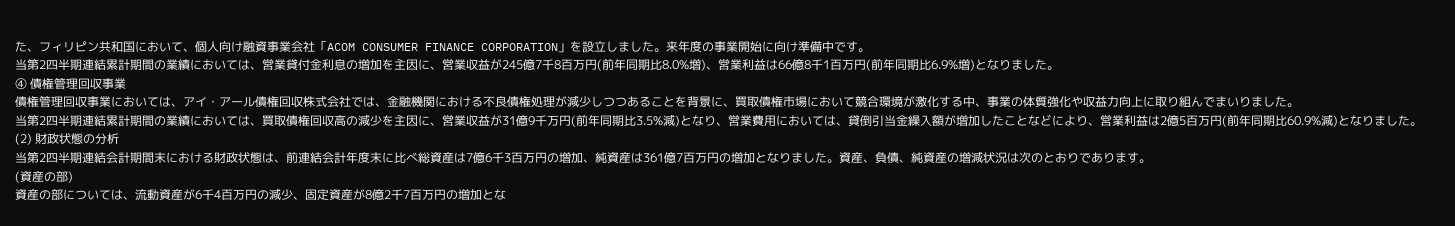た、フィリピン共和国において、個人向け融資事業会社「ACOM CONSUMER FINANCE CORPORATION」を設立しました。来年度の事業開始に向け準備中です。
当第2四半期連結累計期間の業績においては、営業貸付金利息の増加を主因に、営業収益が245億7千8百万円(前年同期比8.0%増)、営業利益は66億8千1百万円(前年同期比6.9%増)となりました。
④ 債権管理回収事業
債権管理回収事業においては、アイ・アール債権回収株式会社では、金融機関における不良債権処理が減少しつつあることを背景に、買取債権市場において競合環境が激化する中、事業の体質強化や収益力向上に取り組んでまいりました。
当第2四半期連結累計期間の業績においては、買取債権回収高の減少を主因に、営業収益が31億9千万円(前年同期比3.5%減)となり、営業費用においては、貸倒引当金繰入額が増加したことなどにより、営業利益は2億5百万円(前年同期比60.9%減)となりました。
(2) 財政状態の分析
当第2四半期連結会計期間末における財政状態は、前連結会計年度末に比べ総資産は7億6千3百万円の増加、純資産は361億7百万円の増加となりました。資産、負債、純資産の増減状況は次のとおりであります。
(資産の部)
資産の部については、流動資産が6千4百万円の減少、固定資産が8億2千7百万円の増加とな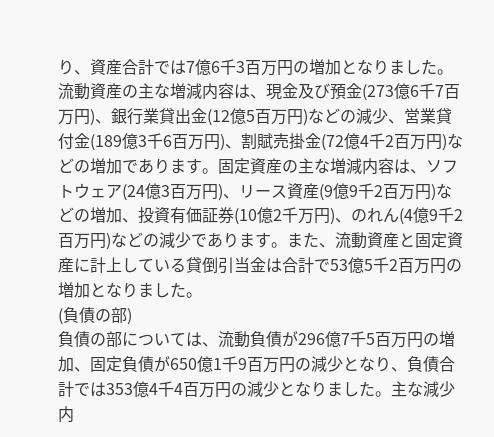り、資産合計では7億6千3百万円の増加となりました。流動資産の主な増減内容は、現金及び預金(273億6千7百万円)、銀行業貸出金(12億5百万円)などの減少、営業貸付金(189億3千6百万円)、割賦売掛金(72億4千2百万円)などの増加であります。固定資産の主な増減内容は、ソフトウェア(24億3百万円)、リース資産(9億9千2百万円)などの増加、投資有価証券(10億2千万円)、のれん(4億9千2百万円)などの減少であります。また、流動資産と固定資産に計上している貸倒引当金は合計で53億5千2百万円の増加となりました。
(負債の部)
負債の部については、流動負債が296億7千5百万円の増加、固定負債が650億1千9百万円の減少となり、負債合計では353億4千4百万円の減少となりました。主な減少内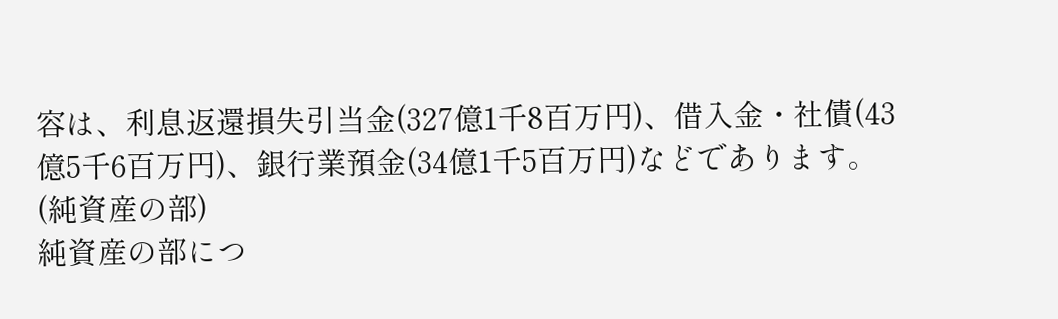容は、利息返還損失引当金(327億1千8百万円)、借入金・社債(43億5千6百万円)、銀行業預金(34億1千5百万円)などであります。
(純資産の部)
純資産の部につ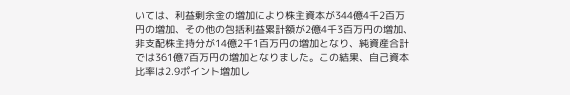いては、利益剰余金の増加により株主資本が344億4千2百万円の増加、その他の包括利益累計額が2億4千3百万円の増加、非支配株主持分が14億2千1百万円の増加となり、純資産合計では361億7百万円の増加となりました。この結果、自己資本比率は2.9ポイント増加し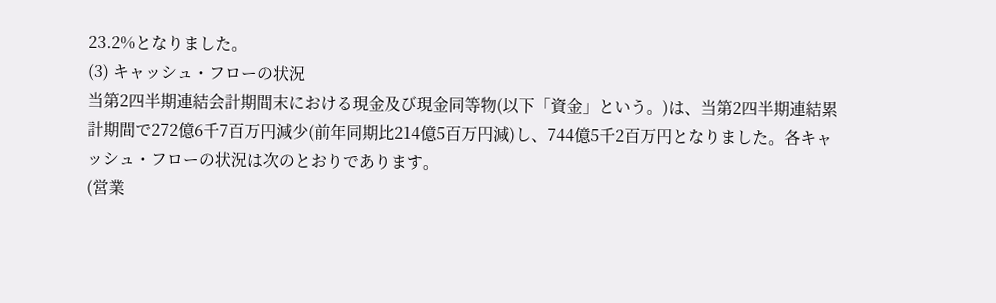23.2%となりました。
(3) キャッシュ・フローの状況
当第2四半期連結会計期間末における現金及び現金同等物(以下「資金」という。)は、当第2四半期連結累計期間で272億6千7百万円減少(前年同期比214億5百万円減)し、744億5千2百万円となりました。各キャッシュ・フローの状況は次のとおりであります。
(営業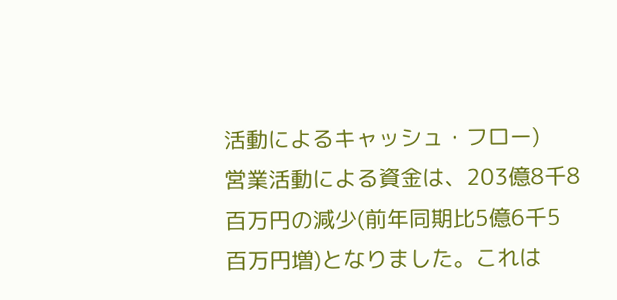活動によるキャッシュ・フロー)
営業活動による資金は、203億8千8百万円の減少(前年同期比5億6千5百万円増)となりました。これは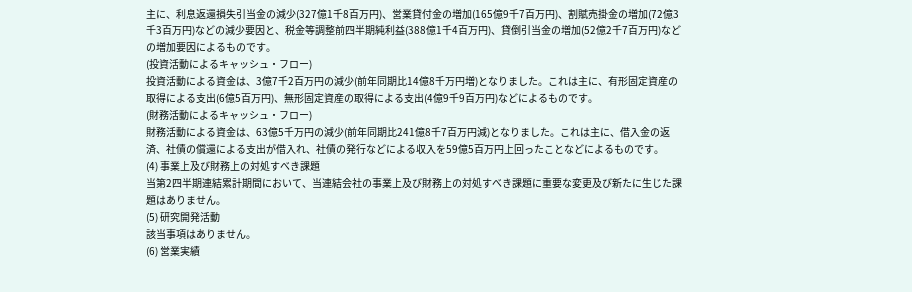主に、利息返還損失引当金の減少(327億1千8百万円)、営業貸付金の増加(165億9千7百万円)、割賦売掛金の増加(72億3千3百万円)などの減少要因と、税金等調整前四半期純利益(388億1千4百万円)、貸倒引当金の増加(52億2千7百万円)などの増加要因によるものです。
(投資活動によるキャッシュ・フロー)
投資活動による資金は、3億7千2百万円の減少(前年同期比14億8千万円増)となりました。これは主に、有形固定資産の取得による支出(6億5百万円)、無形固定資産の取得による支出(4億9千9百万円)などによるものです。
(財務活動によるキャッシュ・フロー)
財務活動による資金は、63億5千万円の減少(前年同期比241億8千7百万円減)となりました。これは主に、借入金の返済、社債の償還による支出が借入れ、社債の発行などによる収入を59億5百万円上回ったことなどによるものです。
(4) 事業上及び財務上の対処すべき課題
当第2四半期連結累計期間において、当連結会社の事業上及び財務上の対処すべき課題に重要な変更及び新たに生じた課題はありません。
(5) 研究開発活動
該当事項はありません。
(6) 営業実績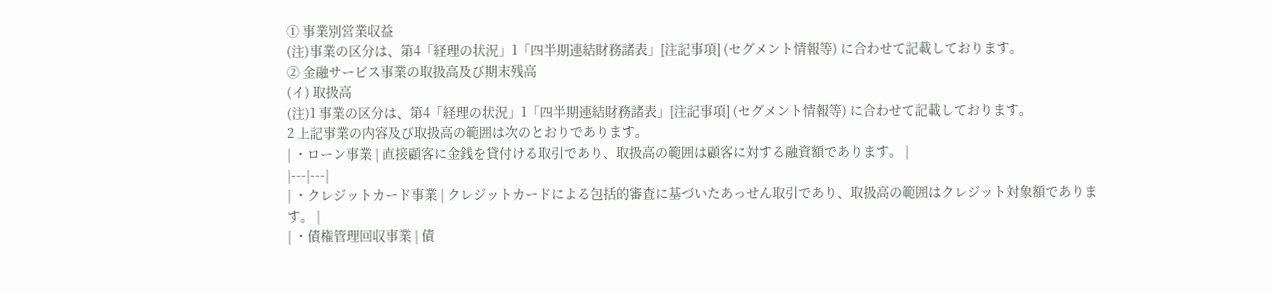① 事業別営業収益
(注)事業の区分は、第4「経理の状況」1「四半期連結財務諸表」[注記事項] (セグメント情報等) に合わせて記載しております。
② 金融サービス事業の取扱高及び期末残高
(イ) 取扱高
(注)1 事業の区分は、第4「経理の状況」1「四半期連結財務諸表」[注記事項] (セグメント情報等) に合わせて記載しております。
2 上記事業の内容及び取扱高の範囲は次のとおりであります。
| ・ローン事業 | 直接顧客に金銭を貸付ける取引であり、取扱高の範囲は顧客に対する融資額であります。 |
|---|---|
| ・クレジットカード事業 | クレジットカードによる包括的審査に基づいたあっせん取引であり、取扱高の範囲はクレジット対象額であります。 |
| ・債権管理回収事業 | 債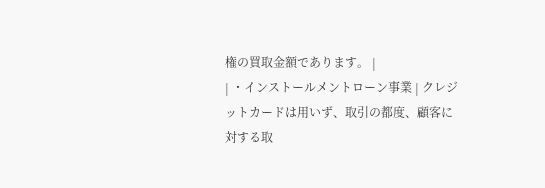権の買取金額であります。 |
| ・インストールメントローン事業 | クレジットカードは用いず、取引の都度、顧客に対する取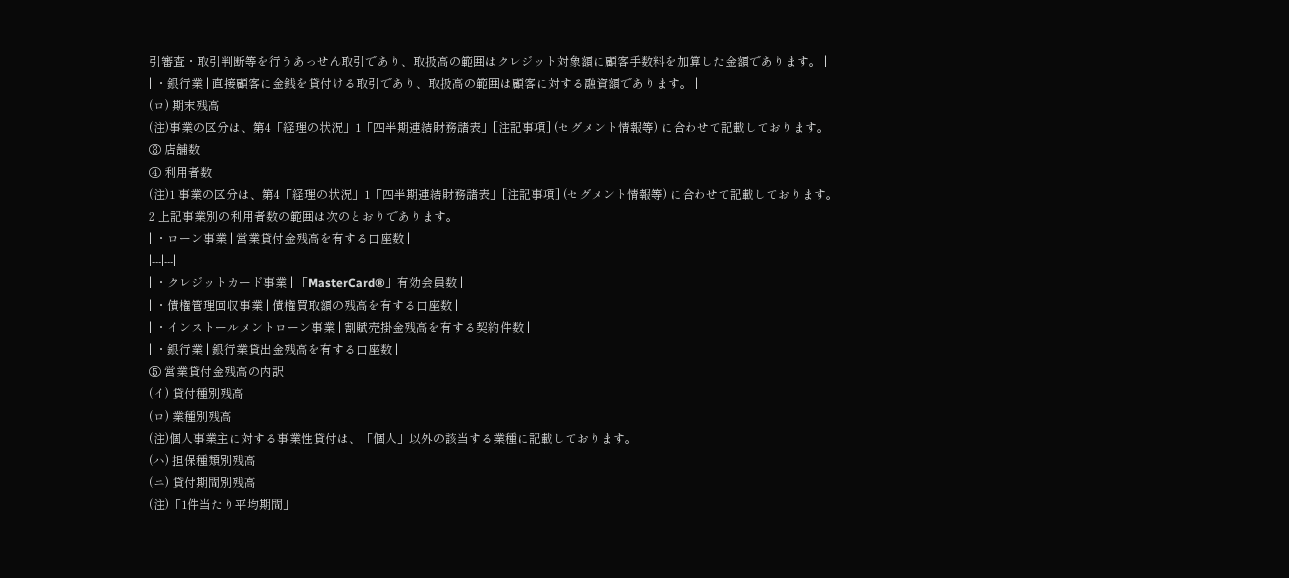引審査・取引判断等を行うあっせん取引であり、取扱高の範囲はクレジット対象額に顧客手数料を加算した金額であります。 |
| ・銀行業 | 直接顧客に金銭を貸付ける取引であり、取扱高の範囲は顧客に対する融資額であります。 |
(ロ) 期末残高
(注)事業の区分は、第4「経理の状況」1「四半期連結財務諸表」[注記事項] (セグメント情報等) に合わせて記載しております。
③ 店舗数
④ 利用者数
(注)1 事業の区分は、第4「経理の状況」1「四半期連結財務諸表」[注記事項] (セグメント情報等) に合わせて記載しております。
2 上記事業別の利用者数の範囲は次のとおりであります。
| ・ローン事業 | 営業貸付金残高を有する口座数 |
|---|---|
| ・クレジットカード事業 | 「MasterCard®」有効会員数 |
| ・債権管理回収事業 | 債権買取額の残高を有する口座数 |
| ・インストールメントローン事業 | 割賦売掛金残高を有する契約件数 |
| ・銀行業 | 銀行業貸出金残高を有する口座数 |
⑤ 営業貸付金残高の内訳
(イ) 貸付種別残高
(ロ) 業種別残高
(注)個人事業主に対する事業性貸付は、「個人」以外の該当する業種に記載しております。
(ハ) 担保種類別残高
(ニ) 貸付期間別残高
(注)「1件当たり平均期間」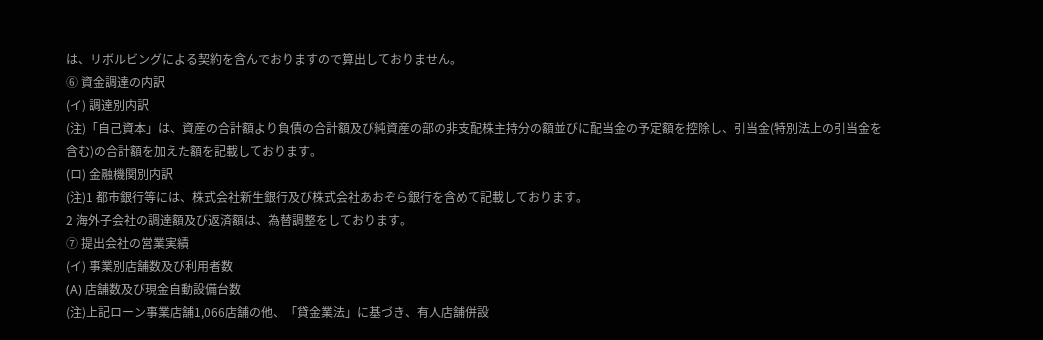は、リボルビングによる契約を含んでおりますので算出しておりません。
⑥ 資金調達の内訳
(イ) 調達別内訳
(注)「自己資本」は、資産の合計額より負債の合計額及び純資産の部の非支配株主持分の額並びに配当金の予定額を控除し、引当金(特別法上の引当金を含む)の合計額を加えた額を記載しております。
(ロ) 金融機関別内訳
(注)1 都市銀行等には、株式会社新生銀行及び株式会社あおぞら銀行を含めて記載しております。
2 海外子会社の調達額及び返済額は、為替調整をしております。
⑦ 提出会社の営業実績
(イ) 事業別店舗数及び利用者数
(A) 店舗数及び現金自動設備台数
(注)上記ローン事業店舗1,066店舗の他、「貸金業法」に基づき、有人店舗併設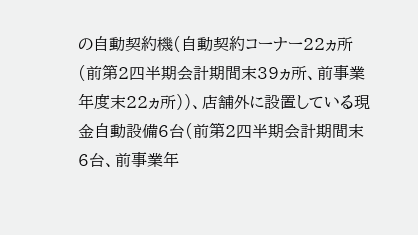の自動契約機(自動契約コーナー22ヵ所(前第2四半期会計期間末39ヵ所、前事業年度末22ヵ所))、店舗外に設置している現金自動設備6台(前第2四半期会計期間末6台、前事業年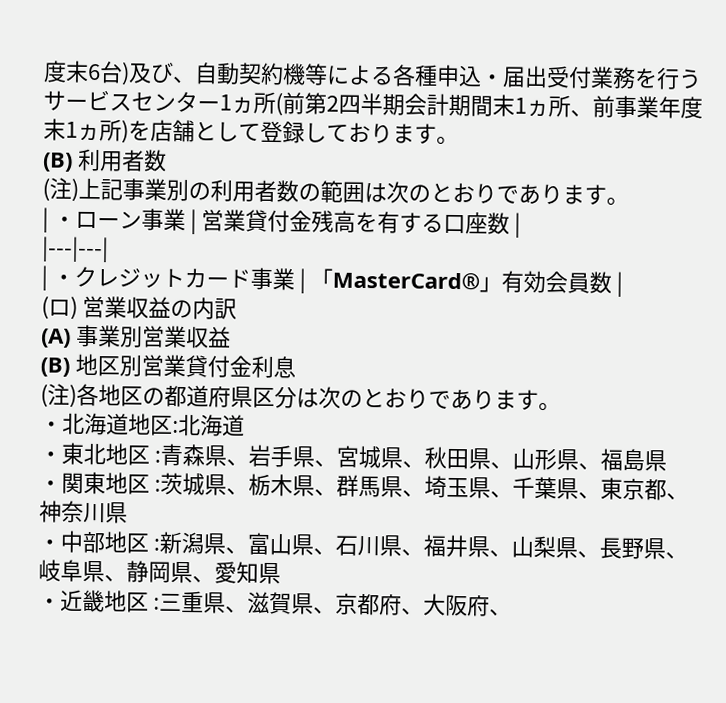度末6台)及び、自動契約機等による各種申込・届出受付業務を行うサービスセンター1ヵ所(前第2四半期会計期間末1ヵ所、前事業年度末1ヵ所)を店舗として登録しております。
(B) 利用者数
(注)上記事業別の利用者数の範囲は次のとおりであります。
| ・ローン事業 | 営業貸付金残高を有する口座数 |
|---|---|
| ・クレジットカード事業 | 「MasterCard®」有効会員数 |
(ロ) 営業収益の内訳
(A) 事業別営業収益
(B) 地区別営業貸付金利息
(注)各地区の都道府県区分は次のとおりであります。
・北海道地区:北海道
・東北地区 :青森県、岩手県、宮城県、秋田県、山形県、福島県
・関東地区 :茨城県、栃木県、群馬県、埼玉県、千葉県、東京都、神奈川県
・中部地区 :新潟県、富山県、石川県、福井県、山梨県、長野県、岐阜県、静岡県、愛知県
・近畿地区 :三重県、滋賀県、京都府、大阪府、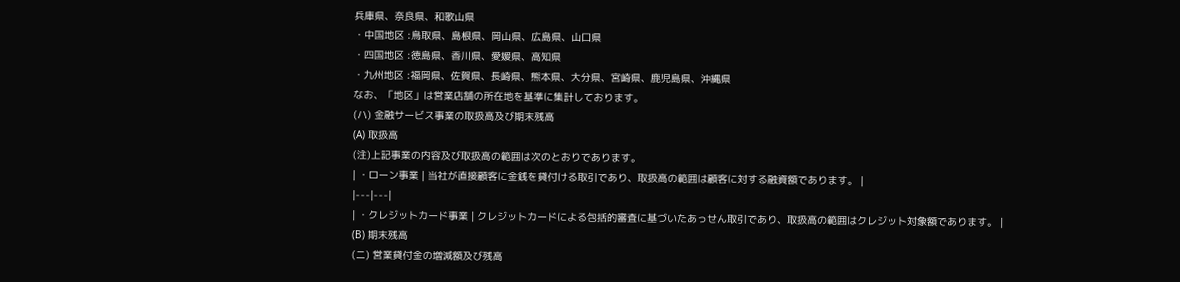兵庫県、奈良県、和歌山県
・中国地区 :鳥取県、島根県、岡山県、広島県、山口県
・四国地区 :徳島県、香川県、愛媛県、高知県
・九州地区 :福岡県、佐賀県、長崎県、熊本県、大分県、宮崎県、鹿児島県、沖縄県
なお、「地区」は営業店舗の所在地を基準に集計しております。
(ハ) 金融サービス事業の取扱高及び期末残高
(A) 取扱高
(注)上記事業の内容及び取扱高の範囲は次のとおりであります。
| ・ローン事業 | 当社が直接顧客に金銭を貸付ける取引であり、取扱高の範囲は顧客に対する融資額であります。 |
|---|---|
| ・クレジットカード事業 | クレジットカードによる包括的審査に基づいたあっせん取引であり、取扱高の範囲はクレジット対象額であります。 |
(B) 期末残高
(ニ) 営業貸付金の増減額及び残高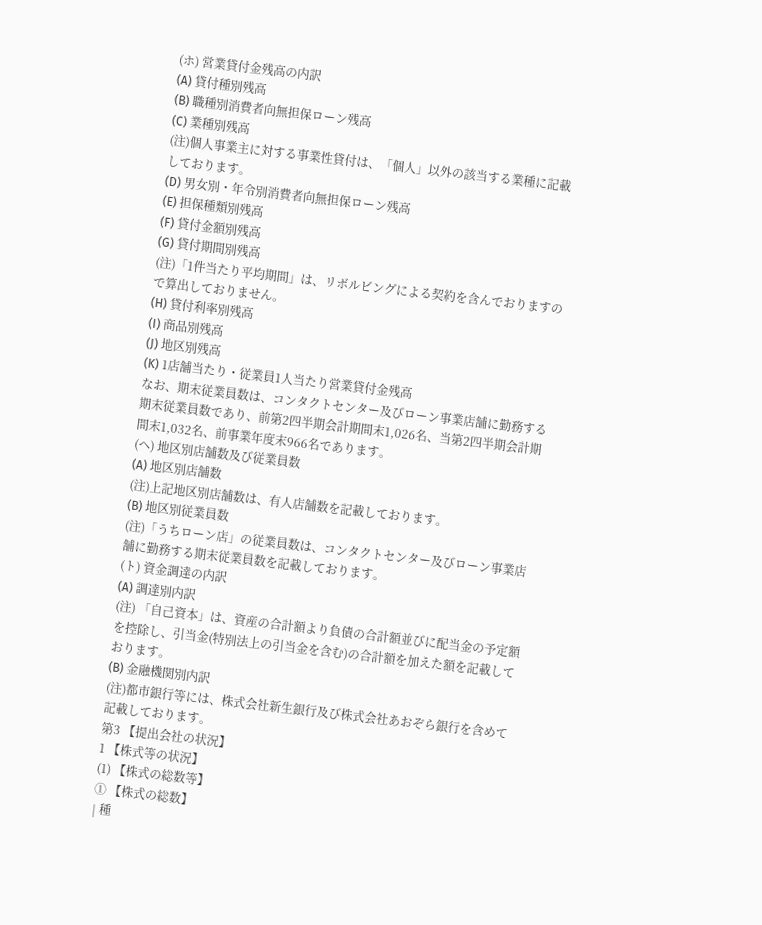(ホ) 営業貸付金残高の内訳
(A) 貸付種別残高
(B) 職種別消費者向無担保ローン残高
(C) 業種別残高
(注)個人事業主に対する事業性貸付は、「個人」以外の該当する業種に記載しております。
(D) 男女別・年令別消費者向無担保ローン残高
(E) 担保種類別残高
(F) 貸付金額別残高
(G) 貸付期間別残高
(注)「1件当たり平均期間」は、リボルビングによる契約を含んでおりますので算出しておりません。
(H) 貸付利率別残高
(I) 商品別残高
(J) 地区別残高
(K) 1店舗当たり・従業員1人当たり営業貸付金残高
なお、期末従業員数は、コンタクトセンター及びローン事業店舗に勤務する期末従業員数であり、前第2四半期会計期間末1,026名、当第2四半期会計期間末1,032名、前事業年度末966名であります。
(ヘ) 地区別店舗数及び従業員数
(A) 地区別店舗数
(注)上記地区別店舗数は、有人店舗数を記載しております。
(B) 地区別従業員数
(注)「うちローン店」の従業員数は、コンタクトセンター及びローン事業店舗に勤務する期末従業員数を記載しております。
(ト) 資金調達の内訳
(A) 調達別内訳
(注) 「自己資本」は、資産の合計額より負債の合計額並びに配当金の予定額を控除し、引当金(特別法上の引当金を含む)の合計額を加えた額を記載しております。
(B) 金融機関別内訳
(注)都市銀行等には、株式会社新生銀行及び株式会社あおぞら銀行を含めて記載しております。
第3 【提出会社の状況】
1 【株式等の状況】
(1) 【株式の総数等】
① 【株式の総数】
| 種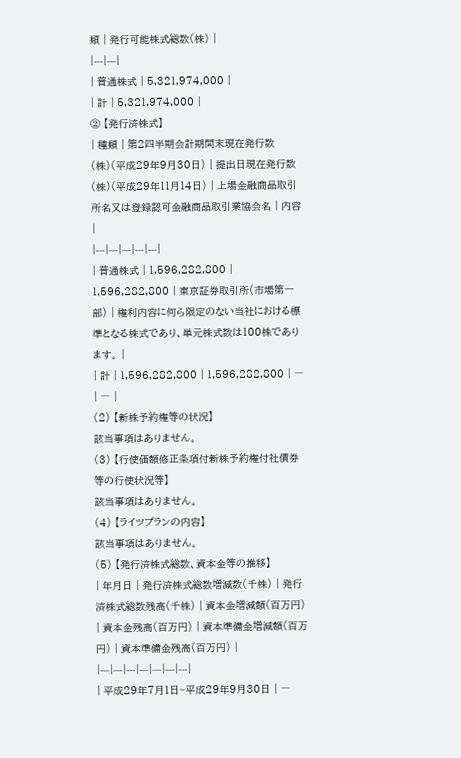類 | 発行可能株式総数(株) |
|---|---|
| 普通株式 | 5,321,974,000 |
| 計 | 5,321,974,000 |
② 【発行済株式】
| 種類 | 第2四半期会計期間末現在発行数(株)(平成29年9月30日) | 提出日現在発行数(株)(平成29年11月14日) | 上場金融商品取引所名又は登録認可金融商品取引業協会名 | 内容 |
|---|---|---|---|---|
| 普通株式 | 1,596,282,800 | 1,596,282,800 | 東京証券取引所(市場第一部) | 権利内容に何ら限定のない当社における標準となる株式であり、単元株式数は100株であります。 |
| 計 | 1,596,282,800 | 1,596,282,800 | ― | ― |
(2) 【新株予約権等の状況】
該当事項はありません。
(3) 【行使価額修正条項付新株予約権付社債券等の行使状況等】
該当事項はありません。
(4) 【ライツプランの内容】
該当事項はありません。
(5) 【発行済株式総数、資本金等の推移】
| 年月日 | 発行済株式総数増減数(千株) | 発行済株式総数残高(千株) | 資本金増減額(百万円) | 資本金残高(百万円) | 資本準備金増減額(百万円) | 資本準備金残高(百万円) |
|---|---|---|---|---|---|---|
| 平成29年7月1日~平成29年9月30日 | ―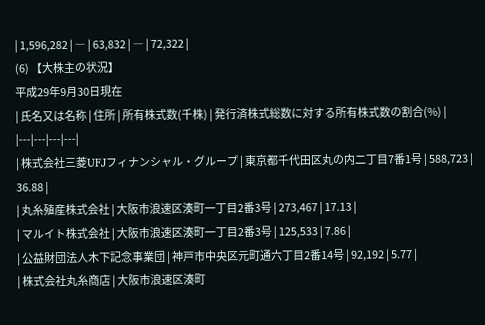| 1,596,282 | ― | 63,832 | ― | 72,322 |
(6) 【大株主の状況】
平成29年9月30日現在
| 氏名又は名称 | 住所 | 所有株式数(千株) | 発行済株式総数に対する所有株式数の割合(%) |
|---|---|---|---|
| 株式会社三菱UFJフィナンシャル・グループ | 東京都千代田区丸の内二丁目7番1号 | 588,723 | 36.88 |
| 丸糸殖産株式会社 | 大阪市浪速区湊町一丁目2番3号 | 273,467 | 17.13 |
| マルイト株式会社 | 大阪市浪速区湊町一丁目2番3号 | 125,533 | 7.86 |
| 公益財団法人木下記念事業団 | 神戸市中央区元町通六丁目2番14号 | 92,192 | 5.77 |
| 株式会社丸糸商店 | 大阪市浪速区湊町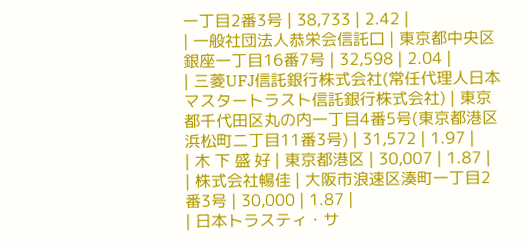一丁目2番3号 | 38,733 | 2.42 |
| 一般社団法人恭栄会信託口 | 東京都中央区銀座一丁目16番7号 | 32,598 | 2.04 |
| 三菱UFJ信託銀行株式会社(常任代理人日本マスタートラスト信託銀行株式会社) | 東京都千代田区丸の内一丁目4番5号(東京都港区浜松町二丁目11番3号) | 31,572 | 1.97 |
| 木 下 盛 好 | 東京都港区 | 30,007 | 1.87 |
| 株式会社暢佳 | 大阪市浪速区湊町一丁目2番3号 | 30,000 | 1.87 |
| 日本トラスティ・サ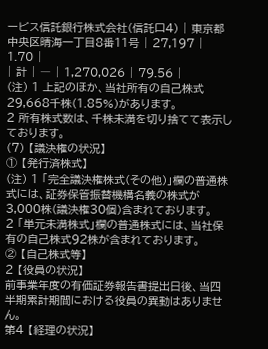ービス信託銀行株式会社(信託口4) | 東京都中央区晴海一丁目8番11号 | 27,197 | 1.70 |
| 計 | ― | 1,270,026 | 79.56 |
(注) 1 上記のほか、当社所有の自己株式29,668千株(1.85%)があります。
2 所有株式数は、千株未満を切り捨てて表示しております。
(7) 【議決権の状況】
① 【発行済株式】
(注) 1 「完全議決権株式(その他)」欄の普通株式には、証券保管振替機構名義の株式が3,000株(議決権30個)含まれております。
2 「単元未満株式」欄の普通株式には、当社保有の自己株式92株が含まれております。
② 【自己株式等】
2 【役員の状況】
前事業年度の有価証券報告書提出日後、当四半期累計期間における役員の異動はありません。
第4 【経理の状況】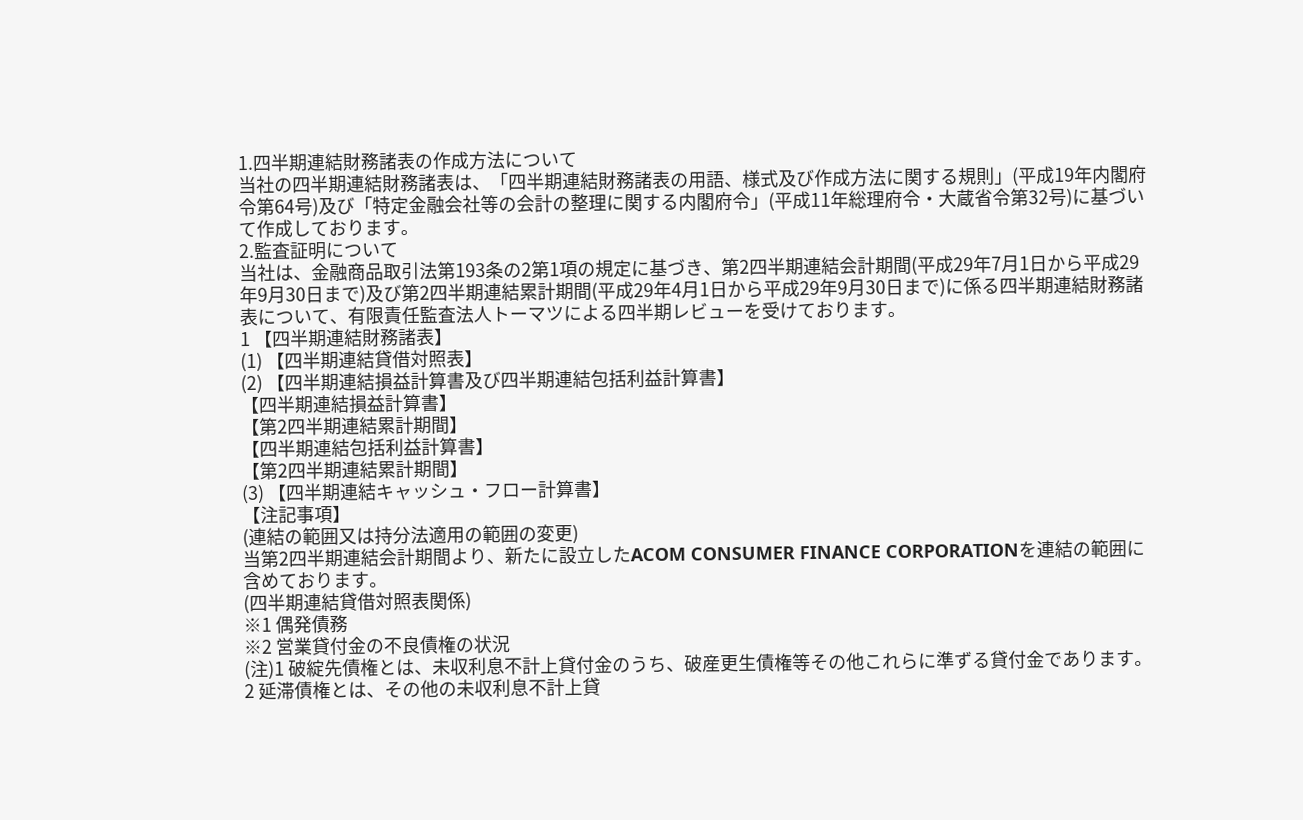1.四半期連結財務諸表の作成方法について
当社の四半期連結財務諸表は、「四半期連結財務諸表の用語、様式及び作成方法に関する規則」(平成19年内閣府令第64号)及び「特定金融会社等の会計の整理に関する内閣府令」(平成11年総理府令・大蔵省令第32号)に基づいて作成しております。
2.監査証明について
当社は、金融商品取引法第193条の2第1項の規定に基づき、第2四半期連結会計期間(平成29年7月1日から平成29年9月30日まで)及び第2四半期連結累計期間(平成29年4月1日から平成29年9月30日まで)に係る四半期連結財務諸表について、有限責任監査法人トーマツによる四半期レビューを受けております。
1 【四半期連結財務諸表】
(1) 【四半期連結貸借対照表】
(2) 【四半期連結損益計算書及び四半期連結包括利益計算書】
【四半期連結損益計算書】
【第2四半期連結累計期間】
【四半期連結包括利益計算書】
【第2四半期連結累計期間】
(3) 【四半期連結キャッシュ・フロー計算書】
【注記事項】
(連結の範囲又は持分法適用の範囲の変更)
当第2四半期連結会計期間より、新たに設立したACOM CONSUMER FINANCE CORPORATIONを連結の範囲に含めております。
(四半期連結貸借対照表関係)
※1 偶発債務
※2 営業貸付金の不良債権の状況
(注)1 破綻先債権とは、未収利息不計上貸付金のうち、破産更生債権等その他これらに準ずる貸付金であります。
2 延滞債権とは、その他の未収利息不計上貸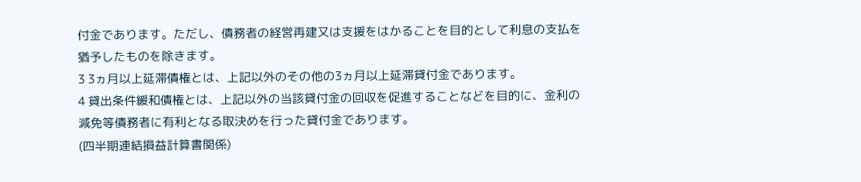付金であります。ただし、債務者の経営再建又は支援をはかることを目的として利息の支払を猶予したものを除きます。
3 3ヵ月以上延滞債権とは、上記以外のその他の3ヵ月以上延滞貸付金であります。
4 貸出条件緩和債権とは、上記以外の当該貸付金の回収を促進することなどを目的に、金利の減免等債務者に有利となる取決めを行った貸付金であります。
(四半期連結損益計算書関係)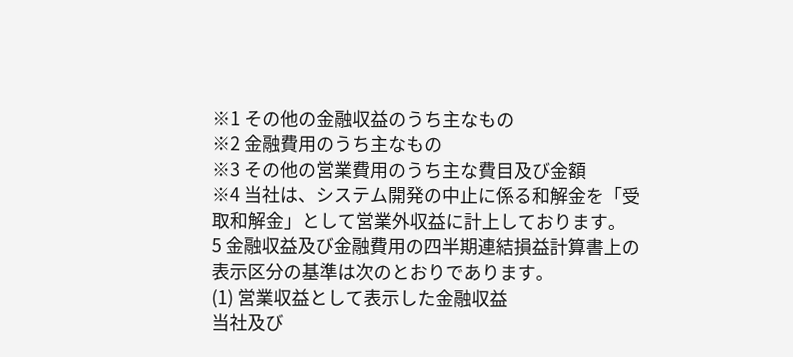※1 その他の金融収益のうち主なもの
※2 金融費用のうち主なもの
※3 その他の営業費用のうち主な費目及び金額
※4 当社は、システム開発の中止に係る和解金を「受取和解金」として営業外収益に計上しております。
5 金融収益及び金融費用の四半期連結損益計算書上の表示区分の基準は次のとおりであります。
(1) 営業収益として表示した金融収益
当社及び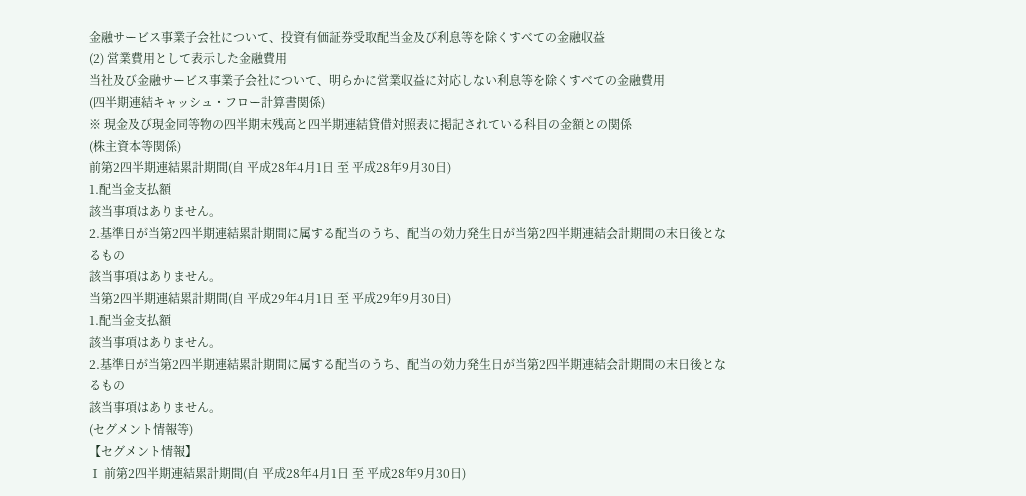金融サービス事業子会社について、投資有価証券受取配当金及び利息等を除くすべての金融収益
(2) 営業費用として表示した金融費用
当社及び金融サービス事業子会社について、明らかに営業収益に対応しない利息等を除くすべての金融費用
(四半期連結キャッシュ・フロー計算書関係)
※ 現金及び現金同等物の四半期末残高と四半期連結貸借対照表に掲記されている科目の金額との関係
(株主資本等関係)
前第2四半期連結累計期間(自 平成28年4月1日 至 平成28年9月30日)
1.配当金支払額
該当事項はありません。
2.基準日が当第2四半期連結累計期間に属する配当のうち、配当の効力発生日が当第2四半期連結会計期間の末日後となるもの
該当事項はありません。
当第2四半期連結累計期間(自 平成29年4月1日 至 平成29年9月30日)
1.配当金支払額
該当事項はありません。
2.基準日が当第2四半期連結累計期間に属する配当のうち、配当の効力発生日が当第2四半期連結会計期間の末日後となるもの
該当事項はありません。
(セグメント情報等)
【セグメント情報】
Ⅰ 前第2四半期連結累計期間(自 平成28年4月1日 至 平成28年9月30日)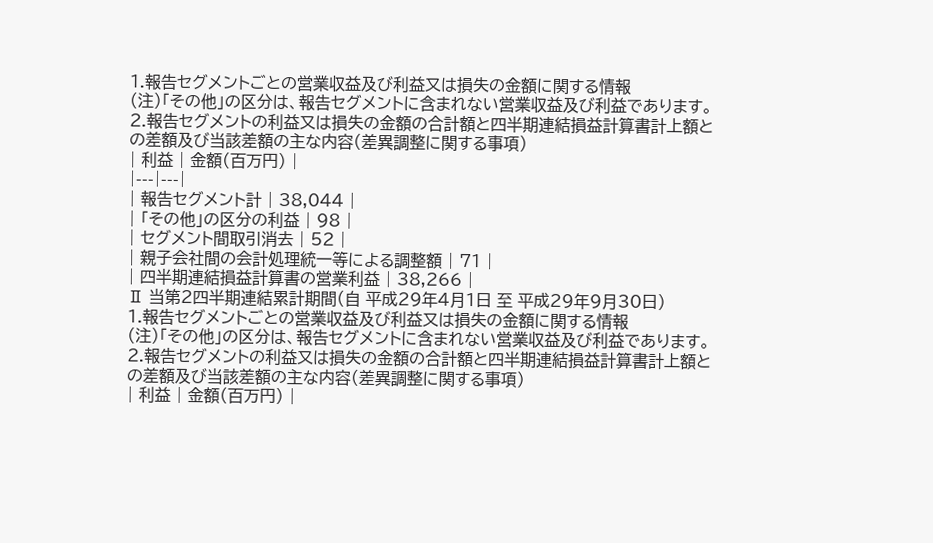1.報告セグメントごとの営業収益及び利益又は損失の金額に関する情報
(注)「その他」の区分は、報告セグメントに含まれない営業収益及び利益であります。 2.報告セグメントの利益又は損失の金額の合計額と四半期連結損益計算書計上額との差額及び当該差額の主な内容(差異調整に関する事項)
| 利益 | 金額(百万円) |
|---|---|
| 報告セグメント計 | 38,044 |
| 「その他」の区分の利益 | 98 |
| セグメント間取引消去 | 52 |
| 親子会社間の会計処理統一等による調整額 | 71 |
| 四半期連結損益計算書の営業利益 | 38,266 |
Ⅱ 当第2四半期連結累計期間(自 平成29年4月1日 至 平成29年9月30日)
1.報告セグメントごとの営業収益及び利益又は損失の金額に関する情報
(注)「その他」の区分は、報告セグメントに含まれない営業収益及び利益であります。 2.報告セグメントの利益又は損失の金額の合計額と四半期連結損益計算書計上額との差額及び当該差額の主な内容(差異調整に関する事項)
| 利益 | 金額(百万円) |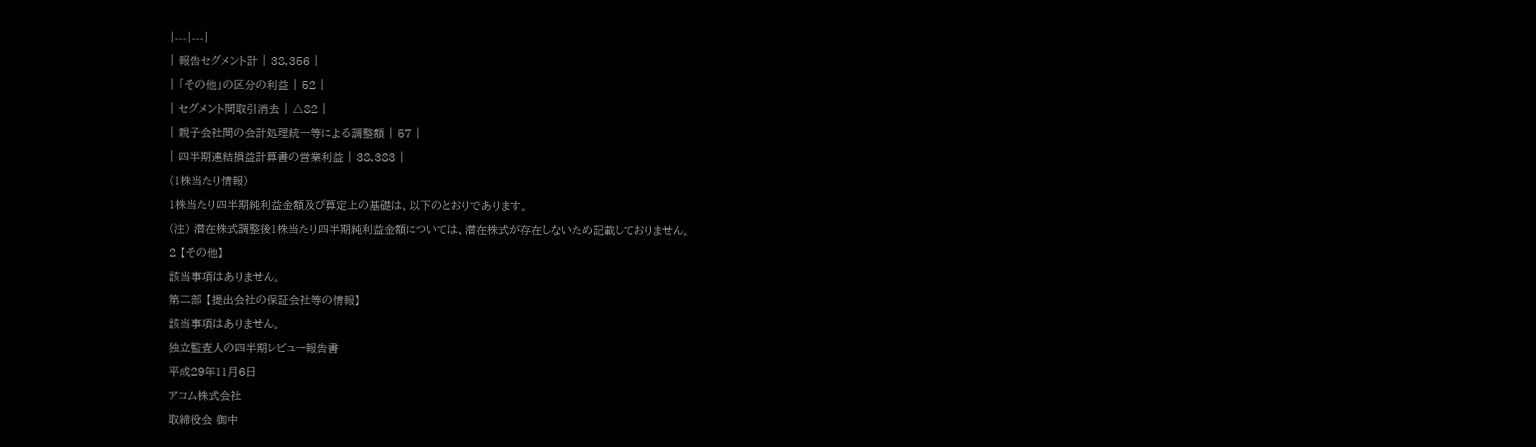|---|---|
| 報告セグメント計 | 38,356 |
| 「その他」の区分の利益 | 52 |
| セグメント間取引消去 | △82 |
| 親子会社間の会計処理統一等による調整額 | 57 |
| 四半期連結損益計算書の営業利益 | 38,383 |
(1株当たり情報)
1株当たり四半期純利益金額及び算定上の基礎は、以下のとおりであります。
(注) 潜在株式調整後1株当たり四半期純利益金額については、潜在株式が存在しないため記載しておりません。
2 【その他】
該当事項はありません。
第二部 【提出会社の保証会社等の情報】
該当事項はありません。
独立監査人の四半期レビュー報告書
平成29年11月6日
アコム株式会社
取締役会 御中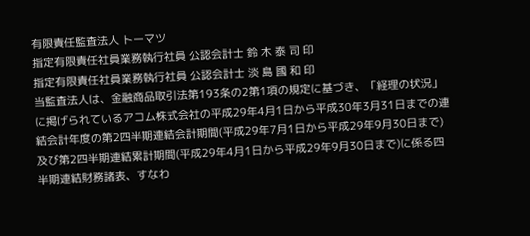有限責任監査法人 トーマツ
指定有限責任社員業務執行社員 公認会計士 鈴 木 泰 司 印
指定有限責任社員業務執行社員 公認会計士 淡 島 國 和 印
当監査法人は、金融商品取引法第193条の2第1項の規定に基づき、「経理の状況」に掲げられているアコム株式会社の平成29年4月1日から平成30年3月31日までの連結会計年度の第2四半期連結会計期間(平成29年7月1日から平成29年9月30日まで)及び第2四半期連結累計期間(平成29年4月1日から平成29年9月30日まで)に係る四半期連結財務諸表、すなわ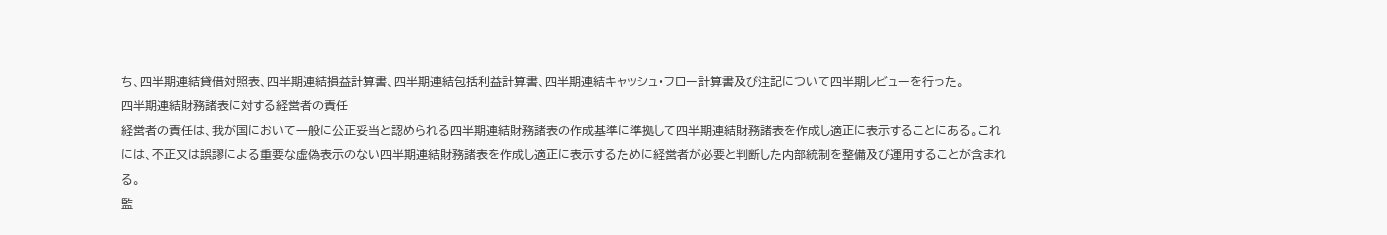ち、四半期連結貸借対照表、四半期連結損益計算書、四半期連結包括利益計算書、四半期連結キャッシュ・フロー計算書及び注記について四半期レビューを行った。
四半期連結財務諸表に対する経営者の責任
経営者の責任は、我が国において一般に公正妥当と認められる四半期連結財務諸表の作成基準に準拠して四半期連結財務諸表を作成し適正に表示することにある。これには、不正又は誤謬による重要な虚偽表示のない四半期連結財務諸表を作成し適正に表示するために経営者が必要と判断した内部統制を整備及び運用することが含まれる。
監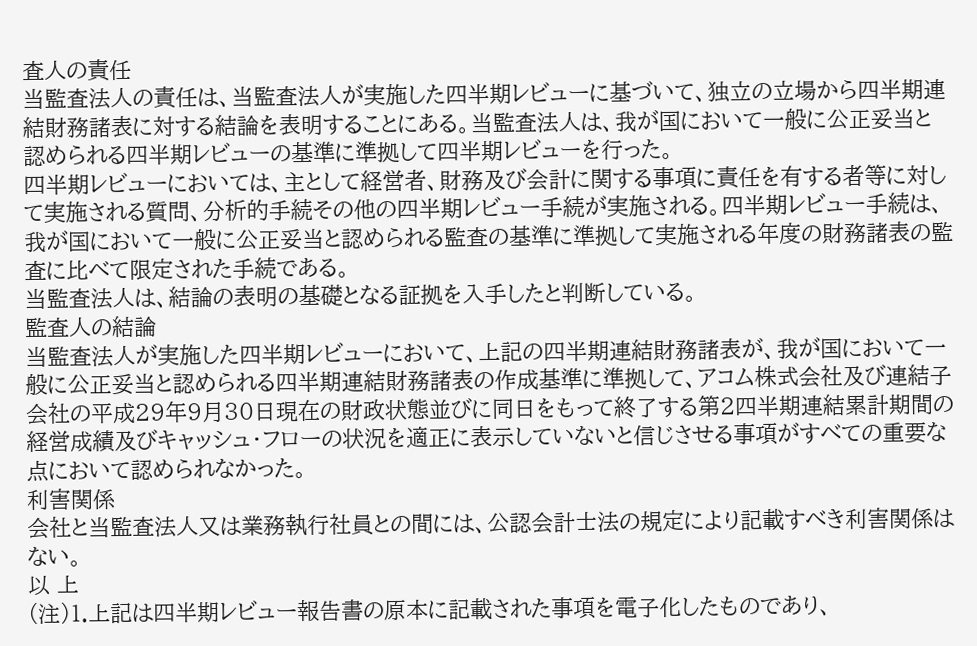査人の責任
当監査法人の責任は、当監査法人が実施した四半期レビューに基づいて、独立の立場から四半期連結財務諸表に対する結論を表明することにある。当監査法人は、我が国において一般に公正妥当と認められる四半期レビューの基準に準拠して四半期レビューを行った。
四半期レビューにおいては、主として経営者、財務及び会計に関する事項に責任を有する者等に対して実施される質問、分析的手続その他の四半期レビュー手続が実施される。四半期レビュー手続は、我が国において一般に公正妥当と認められる監査の基準に準拠して実施される年度の財務諸表の監査に比べて限定された手続である。
当監査法人は、結論の表明の基礎となる証拠を入手したと判断している。
監査人の結論
当監査法人が実施した四半期レビューにおいて、上記の四半期連結財務諸表が、我が国において一般に公正妥当と認められる四半期連結財務諸表の作成基準に準拠して、アコム株式会社及び連結子会社の平成29年9月30日現在の財政状態並びに同日をもって終了する第2四半期連結累計期間の経営成績及びキャッシュ・フローの状況を適正に表示していないと信じさせる事項がすべての重要な点において認められなかった。
利害関係
会社と当監査法人又は業務執行社員との間には、公認会計士法の規定により記載すべき利害関係はない。
以 上
(注)1.上記は四半期レビュー報告書の原本に記載された事項を電子化したものであり、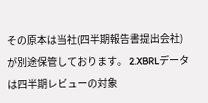その原本は当社(四半期報告書提出会社)が別途保管しております。 2.XBRLデータは四半期レビューの対象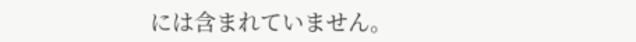には含まれていません。